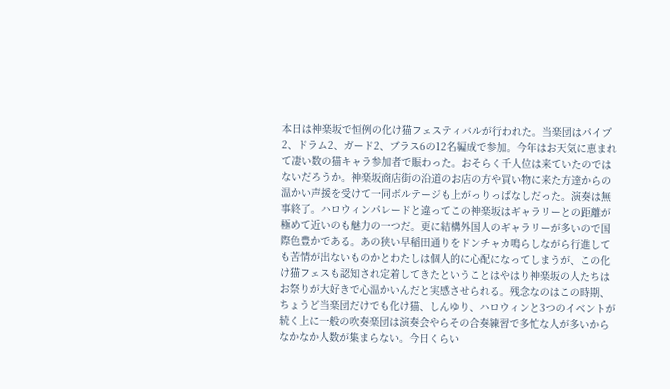本日は神楽坂で恒例の化け猫フェスティバルが行われた。当楽団はパイプ2、ドラム2、ガード2、ブラス6の12名編成で参加。今年はお天気に恵まれて凄い数の猫キャラ参加者で賑わった。おそらく千人位は来ていたのではないだろうか。神楽坂商店街の沿道のお店の方や買い物に来た方達からの温かい声援を受けて一同ボルテージも上がっりっぱなしだった。演奏は無事終了。ハロウィンパレードと違ってこの神楽坂はギャラリーとの距離が極めて近いのも魅力の一つだ。更に結構外国人のギャラリーが多いので国際色豊かである。あの狭い早稲田通りをドンチャカ鳴らしながら行進しても苦情が出ないものかとわたしは個人的に心配になってしまうが、この化け猫フェスも認知され定着してきたということはやはり神楽坂の人たちはお祭りが大好きで心温かいんだと実感させられる。残念なのはこの時期、ちょうど当楽団だけでも化け猫、しんゆり、ハロウィンと3つのイベントが続く上に一般の吹奏楽団は演奏会やらその合奏練習で多忙な人が多いからなかなか人数が集まらない。今日くらい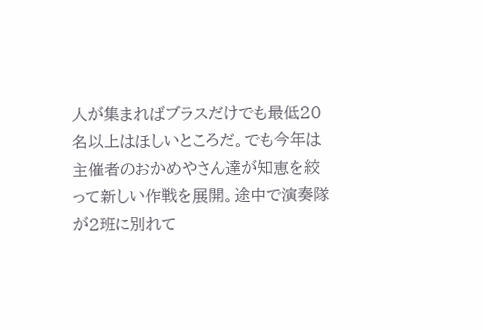人が集まればブラスだけでも最低20名以上はほしいところだ。でも今年は主催者のおかめやさん達が知恵を絞って新しい作戦を展開。途中で演奏隊が2班に別れて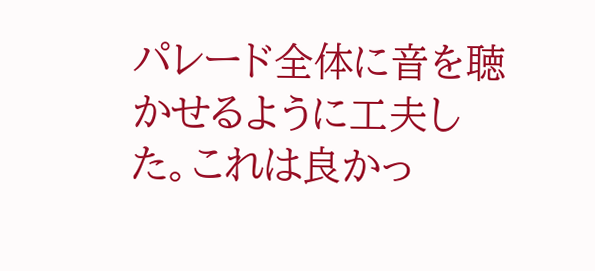パレード全体に音を聴かせるように工夫した。これは良かっ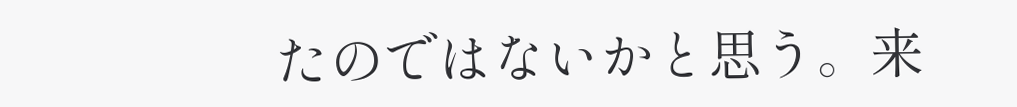たのではないかと思う。来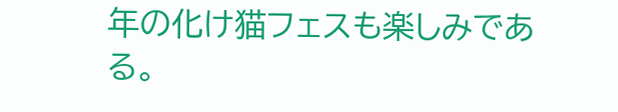年の化け猫フェスも楽しみである。